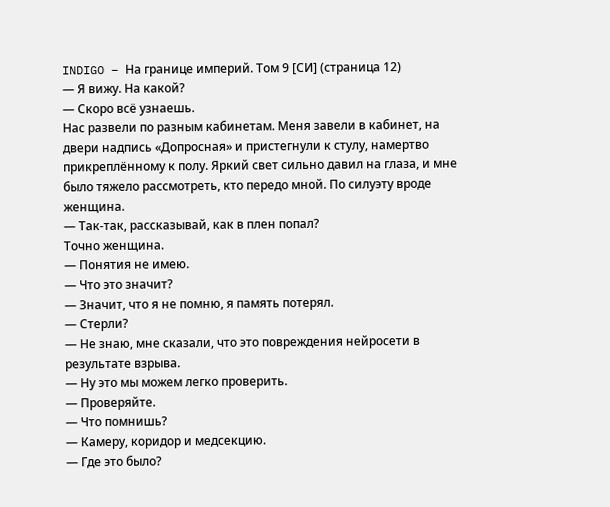INDIGO – На границе империй. Том 9 [СИ] (страница 12)
— Я вижу. На какой?
— Скоро всё узнаешь.
Нас развели по разным кабинетам. Меня завели в кабинет, на двери надпись «Допросная» и пристегнули к стулу, намертво прикреплённому к полу. Яркий свет сильно давил на глаза, и мне было тяжело рассмотреть, кто передо мной. По силуэту вроде женщина.
— Так-так, рассказывай, как в плен попал?
Точно женщина.
— Понятия не имею.
— Что это значит?
— Значит, что я не помню, я память потерял.
— Стерли?
— Не знаю, мне сказали, что это повреждения нейросети в результате взрыва.
— Ну это мы можем легко проверить.
— Проверяйте.
— Что помнишь?
— Камеру, коридор и медсекцию.
— Где это было?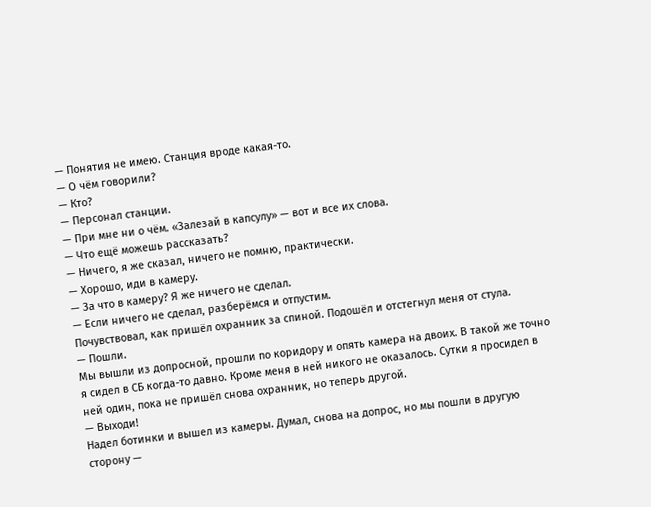— Понятия не имею. Станция вроде какая-то.
— О чём говорили?
— Кто?
— Персонал станции.
— При мне ни о чём. «Залезай в капсулу» — вот и все их слова.
— Что ещё можешь рассказать?
— Ничего, я же сказал, ничего не помню, практически.
— Хорошо, иди в камеру.
— За что в камеру? Я же ничего не сделал.
— Если ничего не сделал, разберёмся и отпустим.
Почувствовал, как пришёл охранник за спиной. Подошёл и отстегнул меня от стула.
— Пошли.
Мы вышли из допросной, прошли по коридору и опять камера на двоих. В такой же точно я сидел в СБ когда-то давно. Кроме меня в ней никого не оказалось. Сутки я просидел в ней один, пока не пришёл снова охранник, но теперь другой.
— Выходи!
Надел ботинки и вышел из камеры. Думал, снова на допрос, но мы пошли в другую сторону —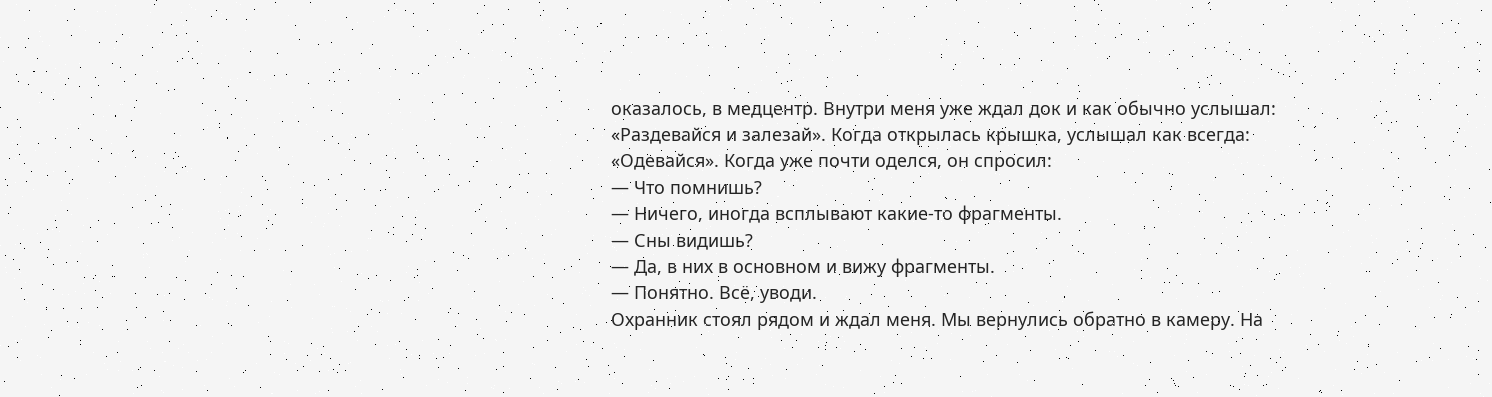оказалось, в медцентр. Внутри меня уже ждал док и как обычно услышал: «Раздевайся и залезай». Когда открылась крышка, услышал как всегда: «Одевайся». Когда уже почти оделся, он спросил:
— Что помнишь?
— Ничего, иногда всплывают какие-то фрагменты.
— Сны видишь?
— Да, в них в основном и вижу фрагменты.
— Понятно. Всё, уводи.
Охранник стоял рядом и ждал меня. Мы вернулись обратно в камеру. На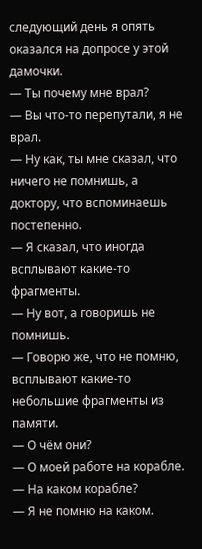следующий день я опять оказался на допросе у этой дамочки.
— Ты почему мне врал?
— Вы что-то перепутали, я не врал.
— Ну как, ты мне сказал, что ничего не помнишь, а доктору, что вспоминаешь постепенно.
— Я сказал, что иногда всплывают какие-то фрагменты.
— Ну вот, а говоришь не помнишь.
— Говорю же, что не помню, всплывают какие-то небольшие фрагменты из памяти.
— О чём они?
— О моей работе на корабле.
— На каком корабле?
— Я не помню на каком.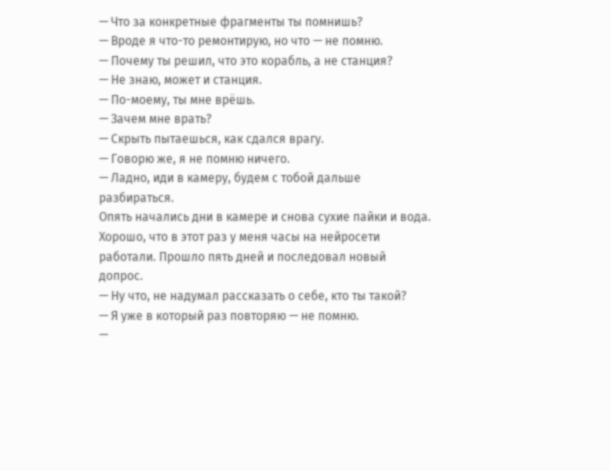— Что за конкретные фрагменты ты помнишь?
— Вроде я что-то ремонтирую, но что — не помню.
— Почему ты решил, что это корабль, а не станция?
— Не знаю, может и станция.
— По-моему, ты мне врёшь.
— Зачем мне врать?
— Скрыть пытаешься, как сдался врагу.
— Говорю же, я не помню ничего.
— Ладно, иди в камеру, будем с тобой дальше разбираться.
Опять начались дни в камере и снова сухие пайки и вода. Хорошо, что в этот раз у меня часы на нейросети работали. Прошло пять дней и последовал новый допрос.
— Ну что, не надумал рассказать о себе, кто ты такой?
— Я уже в который раз повторяю — не помню.
—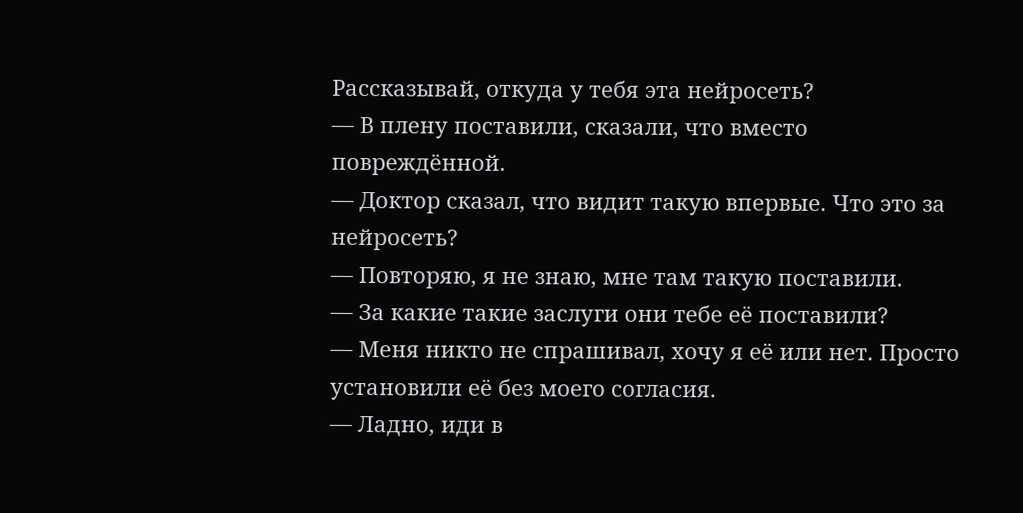Рассказывай, откуда у тебя эта нейросеть?
— В плену поставили, сказали, что вместо повреждённой.
— Доктор сказал, что видит такую впервые. Что это за нейросеть?
— Повторяю, я не знаю, мне там такую поставили.
— За какие такие заслуги они тебе её поставили?
— Меня никто не спрашивал, хочу я её или нет. Просто установили её без моего согласия.
— Ладно, иди в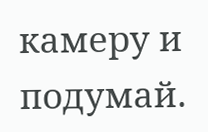камеру и подумай.